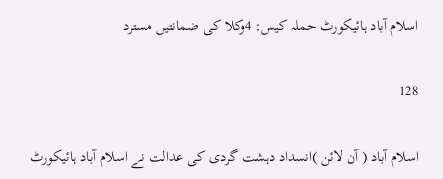اسلام آباد ہائیکورٹ حملہ کیس: 4وکلا کی ضمانتیں مسترد

128

اسلام آباد ( آن لائن )انسداد دہشت گردی کی عدالت نے اسلام آباد ہائیکورٹ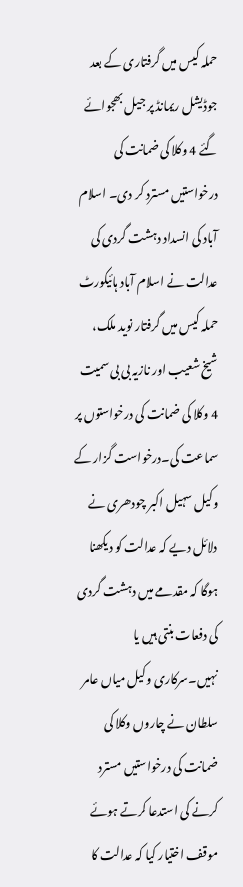حملہ کیس میں گرفتاری کے بعد جوڈیشل ریمانڈ پر جیل بھجوائے گئے 4 وکلا کی ضمانت کی درخواستیں مسترد کر دی۔ اسلام آباد کی انسداد دہشت گردی کی عدالت نے اسلام آباد ہائیکورٹ حملہ کیس میں گرفتار نوید ملک، شیخ شعیب اور نازیہ بی بی سمیت 4 وکلا کی ضمانت کی درخواستوں پر سماعت کی۔درخواست گزار کے وکیل سہیل اکبر چودھری نے دلائل دیے کہ عدالت کو دیکھنا ہوگا کہ مقدمے میں دہشت گردی کی دفعات بنتی ہیں یا نہیں۔سرکاری وکیل میاں عامر سلطان نے چاروں وکلا کی ضمانت کی درخواستیں مسترد کرنے کی استدعا کرتے ہوئے موقف اختیار کیا کہ عدالت کا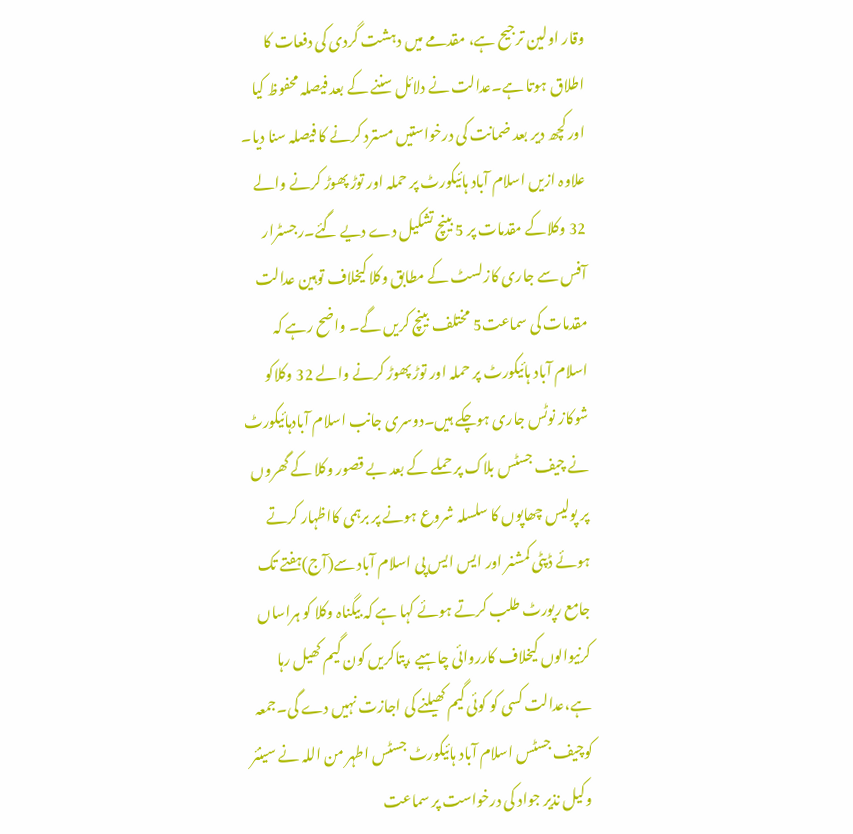وقار اولین ترجیح ہے، مقدمے میں دہشت گردی کی دفعات کا اطلاق ہوتا ہے۔عدالت نے دلائل سننے کے بعد فیصلہ محفوظ کیا اور کچھ دیر بعد ضمانت کی درخواستیں مسترد کرنے کا فیصلہ سنا دیا۔ علاوہ ازیں اسلام آباد ہائیکورٹ پر حملہ اور توڑ پھوڑ کرنے والے 32 وکلاکے مقدمات پر 5 بینچ تشکیل دے دیے گئے۔رجسٹرار آفس سے جاری کازلسٹ کے مطابق وکلا کیخلاف توہین عدالت مقدمات کی سماعت5 مختلف بینچ کریں گے۔ واضح رہے کہ اسلام آباد ہائیکورٹ پر حملہ اور توڑ پھوڑ کرنے والے 32 وکلاکو شوکاز نوٹس جاری ہوچکے ہیں۔دوسری جانب اسلام آبادہائیکورٹ نے چیف جسٹس بلاک پر حملے کے بعد بے قصور وکلا کے گھروں پر پولیس چھاپوں کا سلسلہ شروع ہونے پر برہمی کااظہار کرتے ہوئے ڈپٹی کمشنر اور ایس ایس پی اسلام آباد سے(آج)ہفتے تک جامع رپورٹ طلب کرتے ہوئے کہا ہے کہ بیگناہ وکلا کو ہراساں کرنیوالوں کیخلاف کارروائی چاہیے ،پتاکریں کون گیم کھیل رہا ہے،عدالت کسی کو کوئی گیم کھیلنے کی اجازت نہیں دے گی۔جمعہ کوچیف جسٹس اسلام آباد ہائیکورٹ جسٹس اطہر من اللہ نے سینئر وکیل نذیر جواد کی درخواست پر سماعت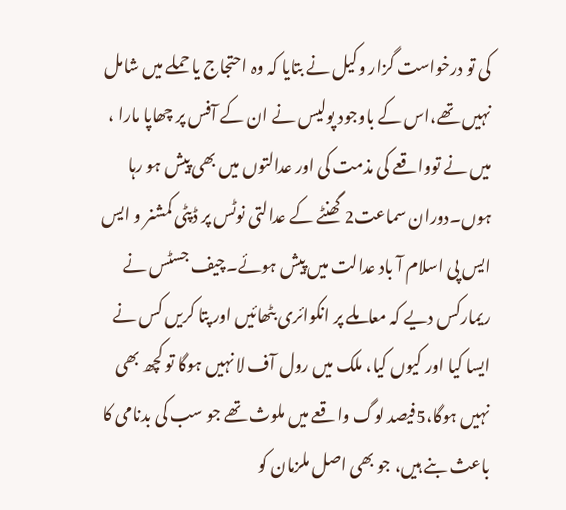کی تو درخواست گزار وکیل نے بتایا کہ وہ احتجاج یا حملے میں شامل نہیں تھے،اس کے باوجود پولیس نے ان کے آفس پر چھاپا مارا ، میں نے توواقعے کی مذمت کی اور عدالتوں میں بھی پیش ہو رہا ہوں۔دوران سماعت2 گھنٹے کے عدالتی نوٹس پر ڈپٹی کمشنر و ایس ایس پی اسلام آ باد عدالت میں پیش ہوئے۔چیف جسٹس نے ریمارکس دیے کہ معاملے پر انکوائری بٹھائیں اور پتا کریں کس نے ایسا کیا اور کیوں کیا، ملک میں رول آف لا نہیں ہوگا تو کچھ بھی نہیں ہوگا،5فیصد لوگ واقعے میں ملوث تھے جو سب کی بدنامی کا باعث بنے ہیں، جو بھی اصل ملزمان کو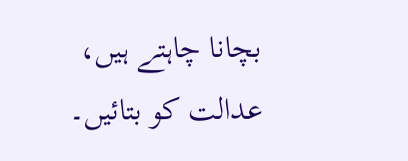بچانا چاہتے ہیں، عدالت کو بتائیں۔